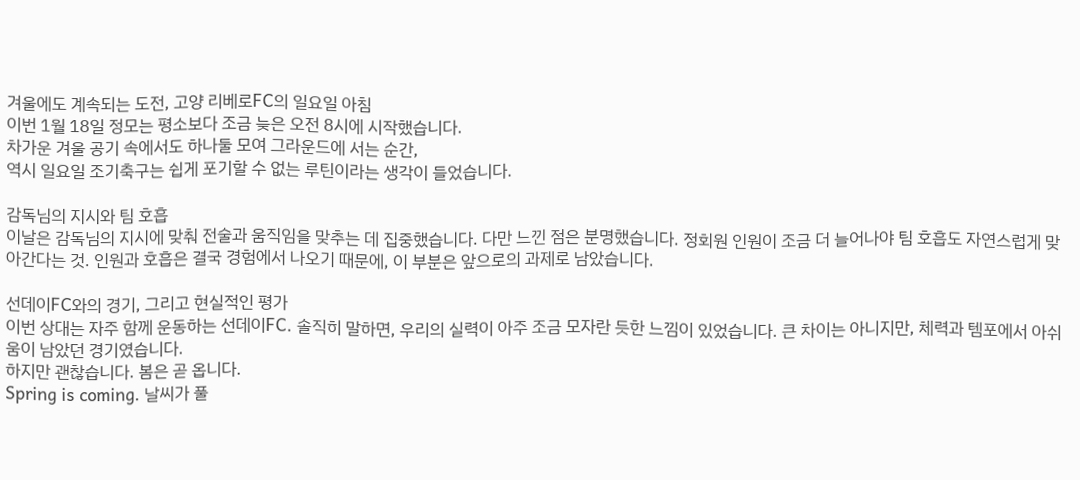겨울에도 계속되는 도전, 고양 리베로FC의 일요일 아침
이번 1월 18일 정모는 평소보다 조금 늦은 오전 8시에 시작했습니다.
차가운 겨울 공기 속에서도 하나둘 모여 그라운드에 서는 순간,
역시 일요일 조기축구는 쉽게 포기할 수 없는 루틴이라는 생각이 들었습니다.

감독님의 지시와 팀 호흡
이날은 감독님의 지시에 맞춰 전술과 움직임을 맞추는 데 집중했습니다. 다만 느낀 점은 분명했습니다. 정회원 인원이 조금 더 늘어나야 팀 호흡도 자연스럽게 맞아간다는 것. 인원과 호흡은 결국 경험에서 나오기 때문에, 이 부분은 앞으로의 과제로 남았습니다.

선데이FC와의 경기, 그리고 현실적인 평가
이번 상대는 자주 함께 운동하는 선데이FC. 솔직히 말하면, 우리의 실력이 아주 조금 모자란 듯한 느낌이 있었습니다. 큰 차이는 아니지만, 체력과 템포에서 아쉬움이 남았던 경기였습니다.
하지만 괜찮습니다. 봄은 곧 옵니다.
Spring is coming. 날씨가 풀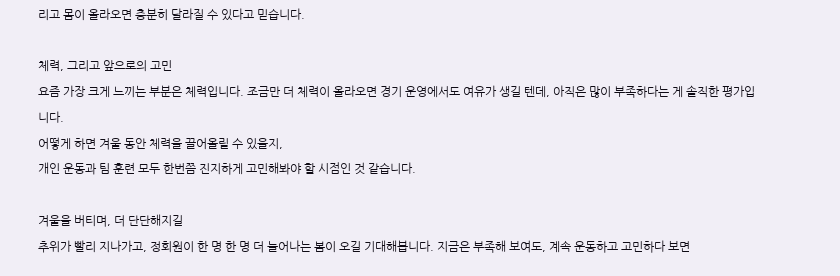리고 몸이 올라오면 충분히 달라질 수 있다고 믿습니다.

체력, 그리고 앞으로의 고민
요즘 가장 크게 느끼는 부분은 체력입니다. 조금만 더 체력이 올라오면 경기 운영에서도 여유가 생길 텐데, 아직은 많이 부족하다는 게 솔직한 평가입니다.
어떻게 하면 겨울 동안 체력을 끌어올릴 수 있을지,
개인 운동과 팀 훈련 모두 한번쯤 진지하게 고민해봐야 할 시점인 것 같습니다.

겨울을 버티며, 더 단단해지길
추위가 빨리 지나가고, 정회원이 한 명 한 명 더 늘어나는 봄이 오길 기대해봅니다. 지금은 부족해 보여도, 계속 운동하고 고민하다 보면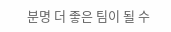분명 더 좋은 팀이 될 수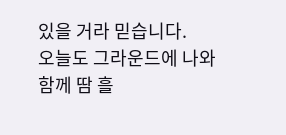있을 거라 믿습니다.
오늘도 그라운드에 나와 함께 땀 흘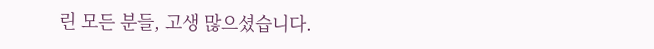린 모든 분들, 고생 많으셨습니다.